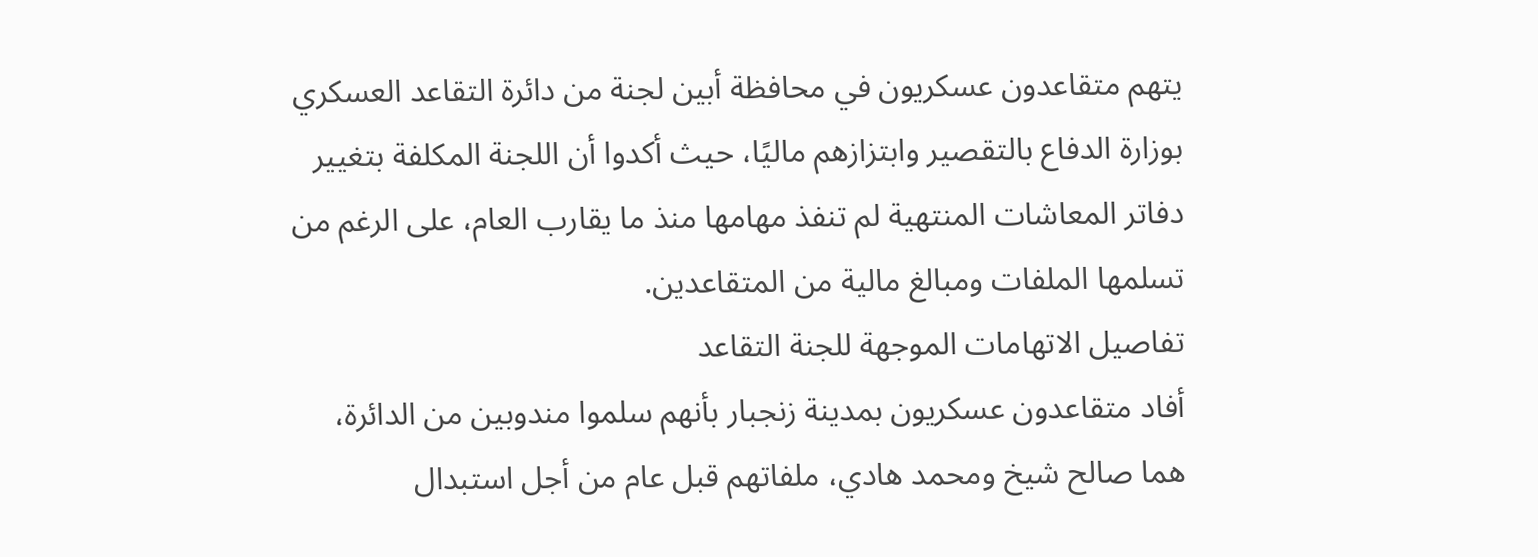يتهم متقاعدون عسكريون في محافظة أبين لجنة من دائرة التقاعد العسكري بوزارة الدفاع بالتقصير وابتزازهم ماليًا، حيث أكدوا أن اللجنة المكلفة بتغيير دفاتر المعاشات المنتهية لم تنفذ مهامها منذ ما يقارب العام، على الرغم من تسلمها الملفات ومبالغ مالية من المتقاعدين.
تفاصيل الاتهامات الموجهة للجنة التقاعد
أفاد متقاعدون عسكريون بمدينة زنجبار بأنهم سلموا مندوبين من الدائرة، هما صالح شيخ ومحمد هادي، ملفاتهم قبل عام من أجل استبدال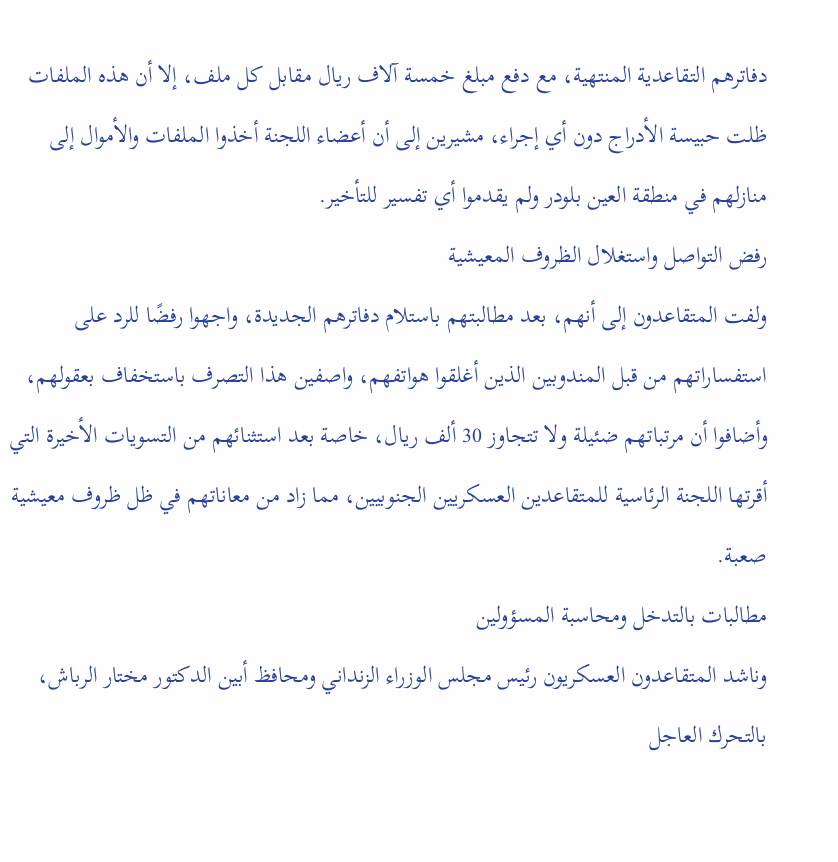دفاترهم التقاعدية المنتهية، مع دفع مبلغ خمسة آلاف ريال مقابل كل ملف، إلا أن هذه الملفات ظلت حبيسة الأدراج دون أي إجراء، مشيرين إلى أن أعضاء اللجنة أخذوا الملفات والأموال إلى منازلهم في منطقة العين بلودر ولم يقدموا أي تفسير للتأخير.
رفض التواصل واستغلال الظروف المعيشية
ولفت المتقاعدون إلى أنهم، بعد مطالبتهم باستلام دفاترهم الجديدة، واجهوا رفضًا للرد على استفساراتهم من قبل المندوبين الذين أغلقوا هواتفهم، واصفين هذا التصرف باستخفاف بعقولهم، وأضافوا أن مرتباتهم ضئيلة ولا تتجاوز 30 ألف ريال، خاصة بعد استثنائهم من التسويات الأخيرة التي أقرتها اللجنة الرئاسية للمتقاعدين العسكريين الجنوبيين، مما زاد من معاناتهم في ظل ظروف معيشية صعبة.
مطالبات بالتدخل ومحاسبة المسؤولين
وناشد المتقاعدون العسكريون رئيس مجلس الوزراء الزنداني ومحافظ أبين الدكتور مختار الرباش، بالتحرك العاجل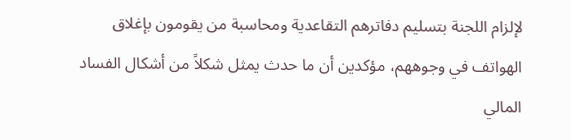لإلزام اللجنة بتسليم دفاترهم التقاعدية ومحاسبة من يقومون بإغلاق الهواتف في وجوههم، مؤكدين أن ما حدث يمثل شكلاً من أشكال الفساد المالي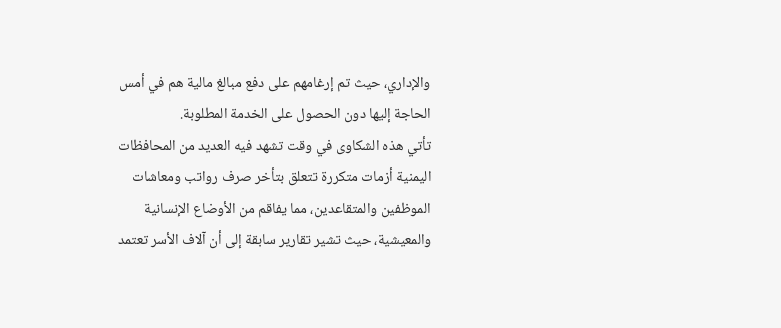والإداري، حيث تم إرغامهم على دفع مبالغ مالية هم في أمس الحاجة إليها دون الحصول على الخدمة المطلوبة.
تأتي هذه الشكاوى في وقت تشهد فيه العديد من المحافظات اليمنية أزمات متكررة تتعلق بتأخر صرف رواتب ومعاشات الموظفين والمتقاعدين، مما يفاقم من الأوضاع الإنسانية والمعيشية، حيث تشير تقارير سابقة إلى أن آلاف الأسر تعتمد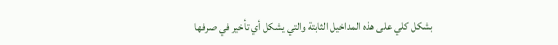بشكل كلي على هذه المداخيل الثابتة والتي يشكل أي تأخير في صرفها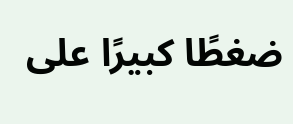ضغطًا كبيرًا على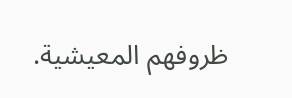ظروفهم المعيشية.